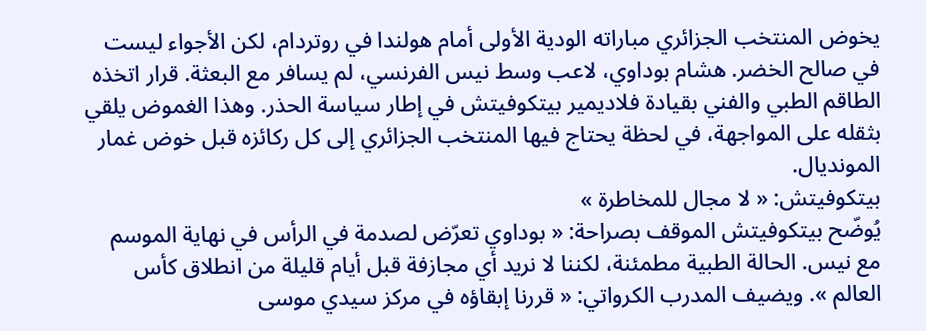يخوض المنتخب الجزائري مباراته الودية الأولى أمام هولندا في روتردام، لكن الأجواء ليست في صالح الخضر. هشام بوداوي، لاعب وسط نيس الفرنسي، لم يسافر مع البعثة. قرار اتخذه الطاقم الطبي والفني بقيادة فلاديمير بيتكوفيتش في إطار سياسة الحذر. وهذا الغموض يلقي بثقله على المواجهة، في لحظة يحتاج فيها المنتخب الجزائري إلى كل ركائزه قبل خوض غمار المونديال.
بيتكوفيتش: « لا مجال للمخاطرة »
يُوضّح بيتكوفيتش الموقف بصراحة: « بوداوي تعرّض لصدمة في الرأس في نهاية الموسم مع نيس. الحالة الطبية مطمئنة، لكننا لا نريد أي مجازفة قبل أيام قليلة من انطلاق كأس العالم ». ويضيف المدرب الكرواتي: « قررنا إبقاؤه في مركز سيدي موسى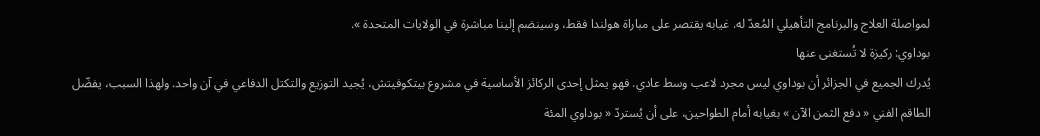لمواصلة العلاج والبرنامج التأهيلي المُعدّ له. غيابه يقتصر على مباراة هولندا فقط، وسينضم إلينا مباشرة في الولايات المتحدة ».
بوداوي: ركيزة لا تُستغنى عنها
يُدرك الجميع في الجزائر أن بوداوي ليس مجرد لاعب وسط عادي. فهو يمثل إحدى الركائز الأساسية في مشروع بيتكوفيتش، يُجيد التوزيع والتكتل الدفاعي في آن واحد. ولهذا السبب، يفضّل الطاقم الفني « دفع الثمن الآن » بغيابه أمام الطواحين، على أن يُستردّ « بوداوي المئة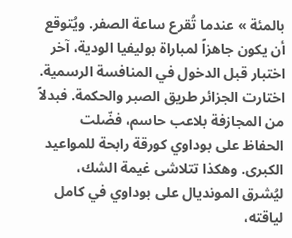بالمئة » عندما تُقرع ساعة الصفر. ويُتوقع أن يكون جاهزاً لمباراة بوليفيا الودية، آخر اختبار قبل الدخول في المنافسة الرسمية.
اختارت الجزائر طريق الصبر والحكمة. فبدلاً من المجازفة بلاعب حاسم، فضّلت الحفاظ على بوداوي كورقة رابحة للمواعيد الكبرى. وهكذا تتلاشى غيمة الشك، ليُشرق المونديال على بوداوي في كامل لياقته،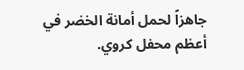جاهزاً لحمل أمانة الخضر في أعظم محفل كروي.